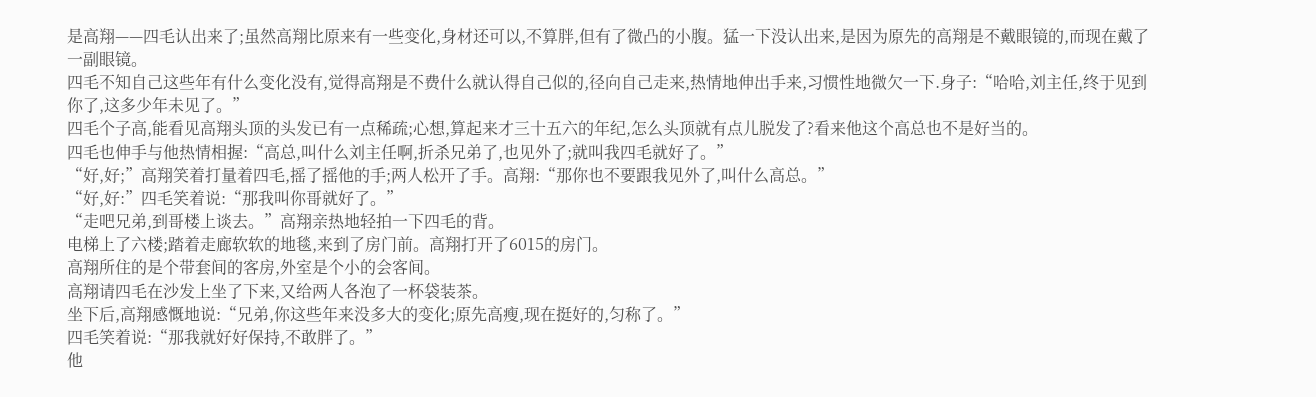是高翔——四毛认出来了;虽然高翔比原来有一些变化,身材还可以,不算胖,但有了微凸的小腹。猛一下没认出来,是因为原先的高翔是不戴眼镜的,而现在戴了一副眼镜。
四毛不知自己这些年有什么变化没有,觉得高翔是不费什么就认得自己似的,径向自己走来,热情地伸出手来,习惯性地微欠一下.身子:“哈哈,刘主任,终于见到你了,这多少年未见了。”
四毛个子高,能看见高翔头顶的头发已有一点稀疏;心想,算起来才三十五六的年纪,怎么头顶就有点儿脱发了?看来他这个高总也不是好当的。
四毛也伸手与他热情相握:“高总,叫什么刘主任啊,折杀兄弟了,也见外了;就叫我四毛就好了。”
“好,好;”高翔笑着打量着四毛,摇了摇他的手;两人松开了手。高翔:“那你也不要跟我见外了,叫什么高总。”
“好,好:”四毛笑着说:“那我叫你哥就好了。”
“走吧兄弟,到哥楼上谈去。”高翔亲热地轻拍一下四毛的背。
电梯上了六楼;踏着走廊软软的地毯,来到了房门前。高翔打开了6015的房门。
高翔所住的是个带套间的客房,外室是个小的会客间。
高翔请四毛在沙发上坐了下来,又给两人各泡了一杯袋装茶。
坐下后,高翔感慨地说:“兄弟,你这些年来没多大的变化;原先高瘦,现在挺好的,匀称了。”
四毛笑着说:“那我就好好保持,不敢胖了。”
他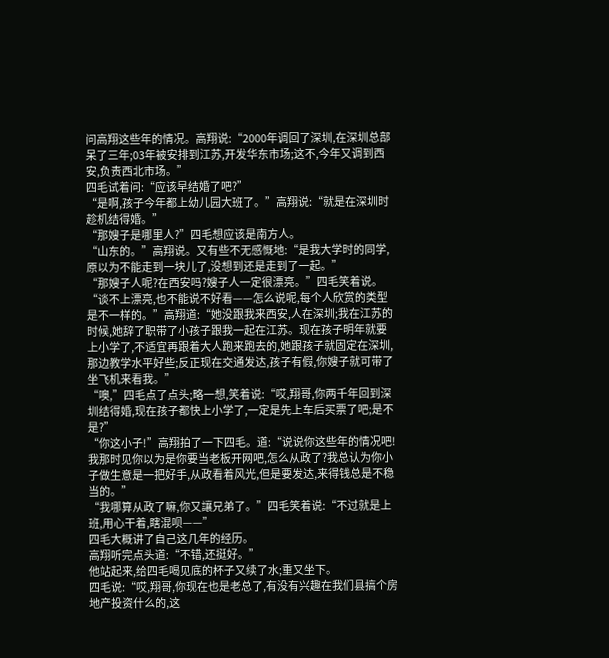问高翔这些年的情况。高翔说:“2000年调回了深圳,在深圳总部呆了三年;03年被安排到江苏,开发华东市场;这不,今年又调到西安,负责西北市场。”
四毛试着问:“应该早结婚了吧?”
“是啊,孩子今年都上幼儿园大班了。”高翔说:“就是在深圳时趁机结得婚。”
“那嫂子是哪里人?”四毛想应该是南方人。
“山东的。”高翔说。又有些不无感慨地:“是我大学时的同学,原以为不能走到一块儿了,没想到还是走到了一起。”
“那嫂子人呢?在西安吗?嫂子人一定很漂亮。”四毛笑着说。
“谈不上漂亮,也不能说不好看——怎么说呢,每个人欣赏的类型是不一样的。”高翔道:“她没跟我来西安,人在深圳;我在江苏的时候,她辞了职带了小孩子跟我一起在江苏。现在孩子明年就要上小学了,不适宜再跟着大人跑来跑去的,她跟孩子就固定在深圳,那边教学水平好些;反正现在交通发达,孩子有假,你嫂子就可带了坐飞机来看我。”
“噢,”四毛点了点头;略一想,笑着说:“哎,翔哥,你两千年回到深圳结得婚,现在孩子都快上小学了,一定是先上车后买票了吧;是不是?”
“你这小子!”高翔拍了一下四毛。道:“说说你这些年的情况吧!我那时见你以为是你要当老板开网吧,怎么从政了?我总认为你小子做生意是一把好手,从政看着风光,但是要发达,来得钱总是不稳当的。”
“我哪算从政了嘛,你又讓兄弟了。”四毛笑着说:“不过就是上班,用心干着,瞎混呗——”
四毛大概讲了自己这几年的经历。
高翔听完点头道:“不错,还挺好。”
他站起来,给四毛喝见底的杯子又续了水;重又坐下。
四毛说:“哎,翔哥,你现在也是老总了,有没有兴趣在我们县搞个房地产投资什么的,这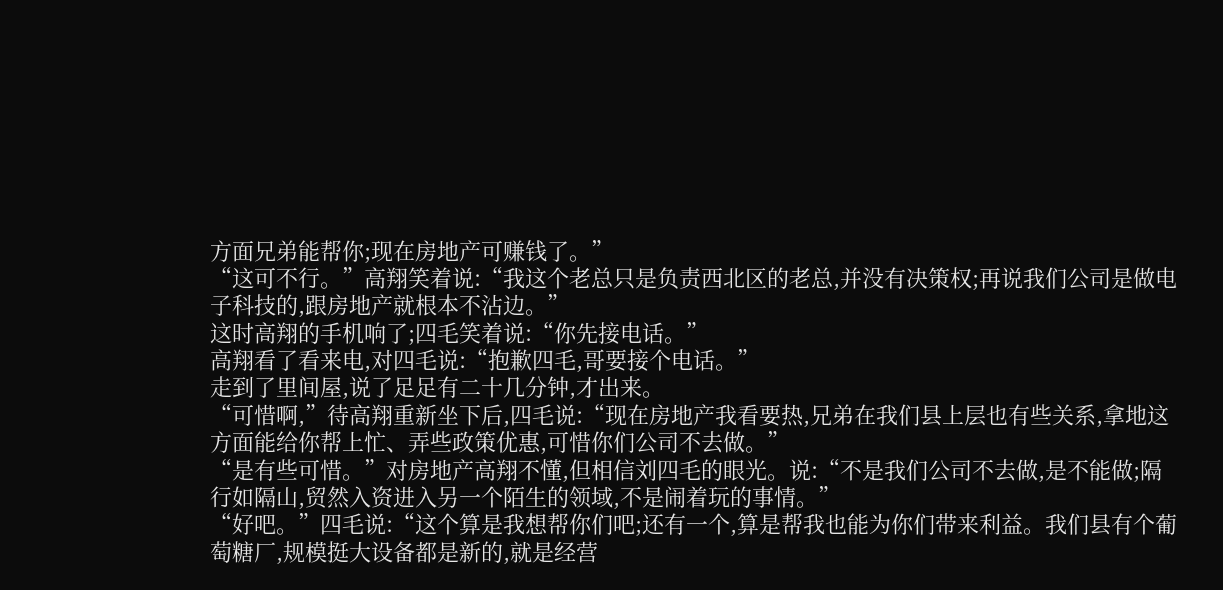方面兄弟能帮你;现在房地产可赚钱了。”
“这可不行。”高翔笑着说:“我这个老总只是负责西北区的老总,并没有决策权;再说我们公司是做电子科技的,跟房地产就根本不沾边。”
这时高翔的手机响了;四毛笑着说:“你先接电话。”
高翔看了看来电,对四毛说:“抱歉四毛,哥要接个电话。”
走到了里间屋,说了足足有二十几分钟,才出来。
“可惜啊,”待高翔重新坐下后,四毛说:“现在房地产我看要热,兄弟在我们县上层也有些关系,拿地这方面能给你帮上忙、弄些政策优惠,可惜你们公司不去做。”
“是有些可惜。”对房地产高翔不懂,但相信刘四毛的眼光。说:“不是我们公司不去做,是不能做;隔行如隔山,贸然入资进入另一个陌生的领域,不是闹着玩的事情。”
“好吧。”四毛说:“这个算是我想帮你们吧;还有一个,算是帮我也能为你们带来利益。我们县有个葡萄糖厂,规模挺大设备都是新的,就是经营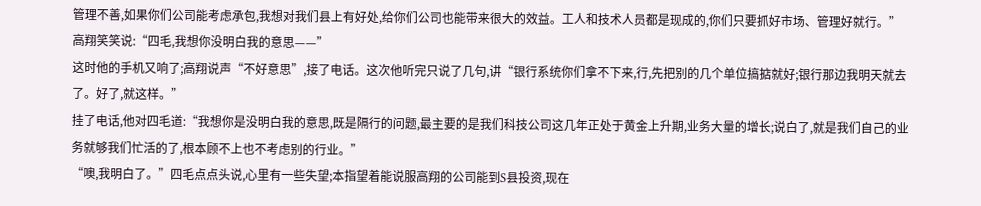管理不善,如果你们公司能考虑承包,我想对我们县上有好处,给你们公司也能带来很大的效益。工人和技术人员都是现成的,你们只要抓好市场、管理好就行。”
高翔笑笑说:“四毛,我想你没明白我的意思——”
这时他的手机又响了;高翔说声“不好意思”,接了电话。这次他听完只说了几句,讲“银行系统你们拿不下来,行,先把别的几个单位搞掂就好;银行那边我明天就去了。好了,就这样。”
挂了电话,他对四毛道:“我想你是没明白我的意思,既是隔行的问题,最主要的是我们科技公司这几年正处于黄金上升期,业务大量的增长;说白了,就是我们自己的业务就够我们忙活的了,根本顾不上也不考虑别的行业。”
“噢,我明白了。”四毛点点头说,心里有一些失望;本指望着能说服高翔的公司能到S县投资,现在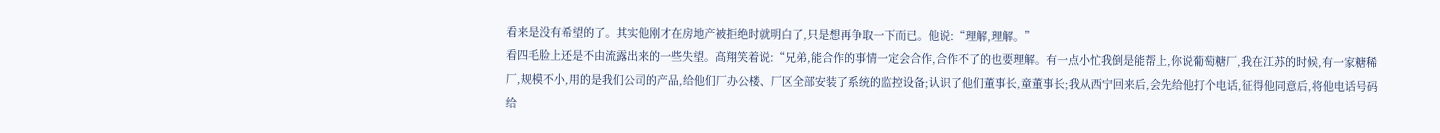看来是没有希望的了。其实他刚才在房地产被拒绝时就明白了,只是想再争取一下而已。他说:“理解,理解。”
看四毛脸上还是不由流露出来的一些失望。高翔笑着说:“兄弟,能合作的事情一定会合作,合作不了的也要理解。有一点小忙我倒是能帮上,你说葡萄糖厂,我在江苏的时候,有一家糖稀厂,规模不小,用的是我们公司的产品,给他们厂办公楼、厂区全部安装了系统的监控设备;认识了他们董事长,童董事长;我从西宁回来后,会先给他打个电话,征得他同意后,将他电话号码给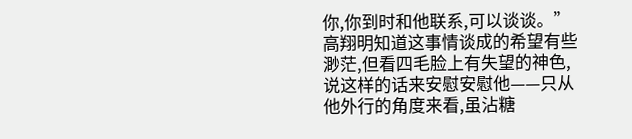你,你到时和他联系,可以谈谈。”
高翔明知道这事情谈成的希望有些渺茫,但看四毛脸上有失望的神色,说这样的话来安慰安慰他——只从他外行的角度来看,虽沾糖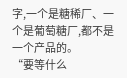字,一个是糖稀厂、一个是葡萄糖厂,都不是一个产品的。
“要等什么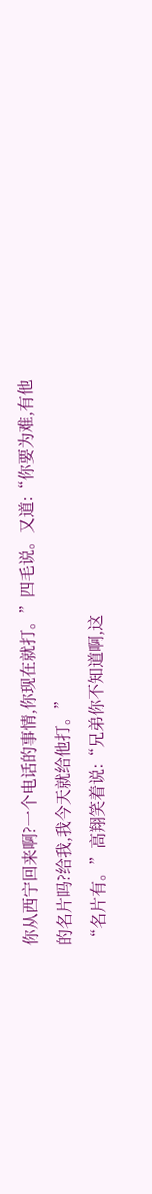你从西宁回来啊?一个电话的事情,你现在就打。”四毛说。又道:“你要为难,有他的名片吗?给我,我今天就给他打。”
“名片有。”高翔笑着说:“兄弟你不知道啊,这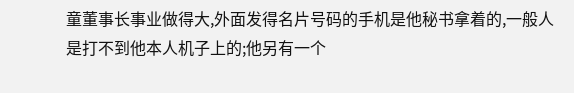童董事长事业做得大,外面发得名片号码的手机是他秘书拿着的,一般人是打不到他本人机子上的;他另有一个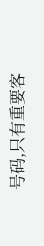号码,只有重要客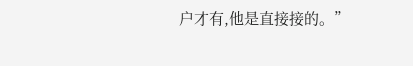户才有,他是直接接的。”